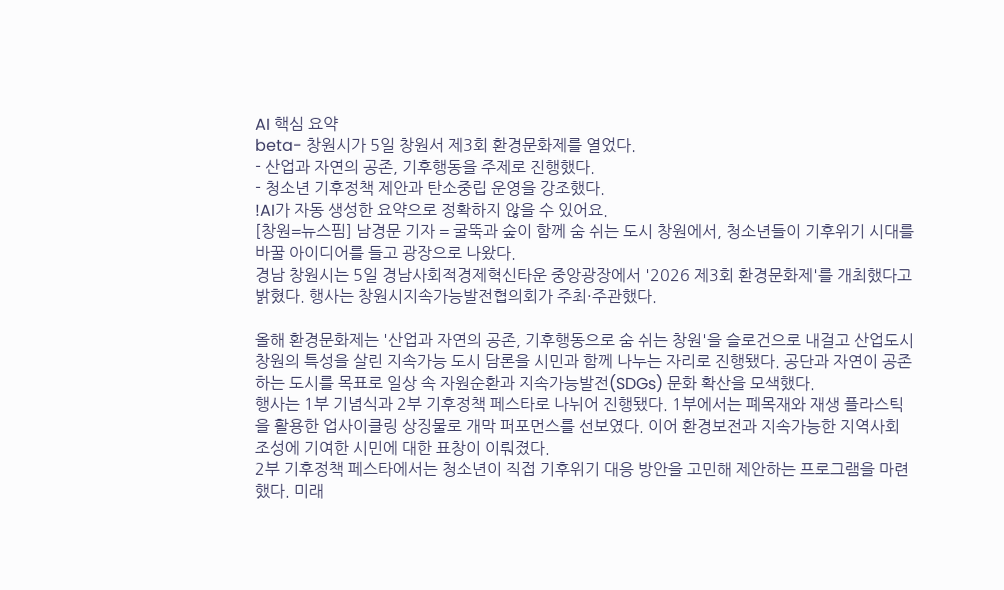AI 핵심 요약
beta- 창원시가 5일 창원서 제3회 환경문화제를 열었다.
- 산업과 자연의 공존, 기후행동을 주제로 진행했다.
- 청소년 기후정책 제안과 탄소중립 운영을 강조했다.
!AI가 자동 생성한 요약으로 정확하지 않을 수 있어요.
[창원=뉴스핌] 남경문 기자 = 굴뚝과 숲이 함께 숨 쉬는 도시 창원에서, 청소년들이 기후위기 시대를 바꿀 아이디어를 들고 광장으로 나왔다.
경남 창원시는 5일 경남사회적경제혁신타운 중앙광장에서 '2026 제3회 환경문화제'를 개최했다고 밝혔다. 행사는 창원시지속가능발전협의회가 주최·주관했다.

올해 환경문화제는 '산업과 자연의 공존, 기후행동으로 숨 쉬는 창원'을 슬로건으로 내걸고 산업도시 창원의 특성을 살린 지속가능 도시 담론을 시민과 함께 나누는 자리로 진행됐다. 공단과 자연이 공존하는 도시를 목표로 일상 속 자원순환과 지속가능발전(SDGs) 문화 확산을 모색했다.
행사는 1부 기념식과 2부 기후정책 페스타로 나뉘어 진행됐다. 1부에서는 폐목재와 재생 플라스틱을 활용한 업사이클링 상징물로 개막 퍼포먼스를 선보였다. 이어 환경보전과 지속가능한 지역사회 조성에 기여한 시민에 대한 표창이 이뤄졌다.
2부 기후정책 페스타에서는 청소년이 직접 기후위기 대응 방안을 고민해 제안하는 프로그램을 마련했다. 미래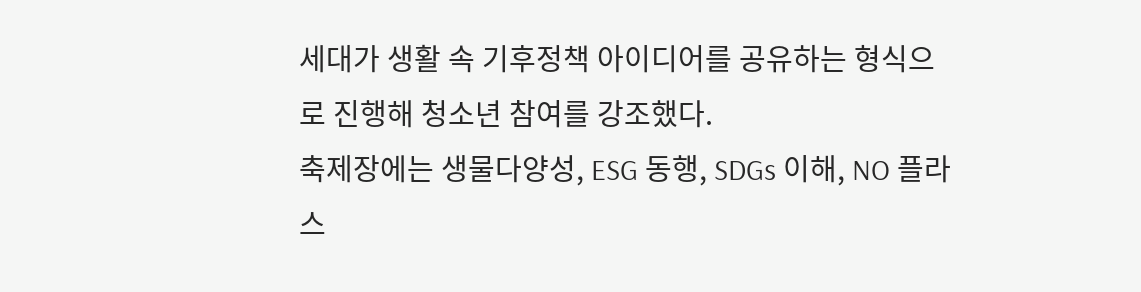세대가 생활 속 기후정책 아이디어를 공유하는 형식으로 진행해 청소년 참여를 강조했다.
축제장에는 생물다양성, ESG 동행, SDGs 이해, NO 플라스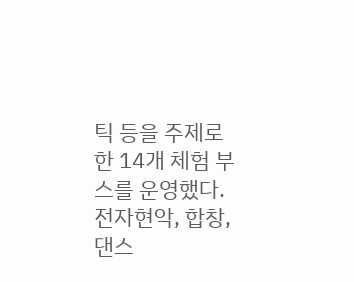틱 등을 주제로 한 14개 체험 부스를 운영했다. 전자현악, 합창, 댄스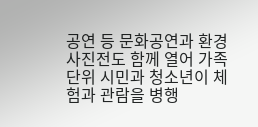공연 등 문화공연과 환경 사진전도 함께 열어 가족 단위 시민과 청소년이 체험과 관람을 병행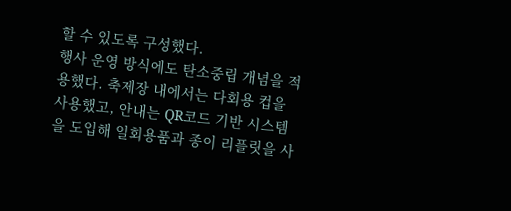할 수 있도록 구성했다.
행사 운영 방식에도 탄소중립 개념을 적용했다. 축제장 내에서는 다회용 컵을 사용했고, 안내는 QR코드 기반 시스템을 도입해 일회용품과 종이 리플릿을 사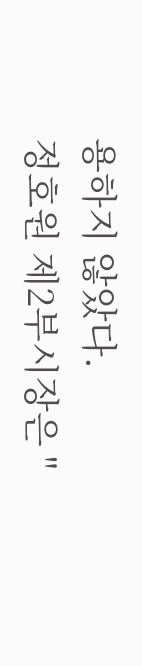용하지 않았다.
정호원 제2부시장은 "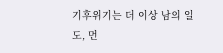기후위기는 더 이상 남의 일도, 먼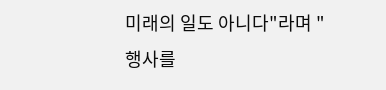미래의 일도 아니다"라며 "행사를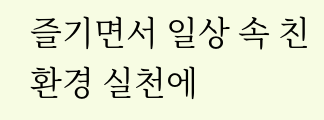즐기면서 일상 속 친환경 실천에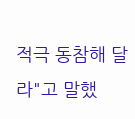적극 동참해 달라"고 말했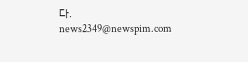다.
news2349@newspim.com